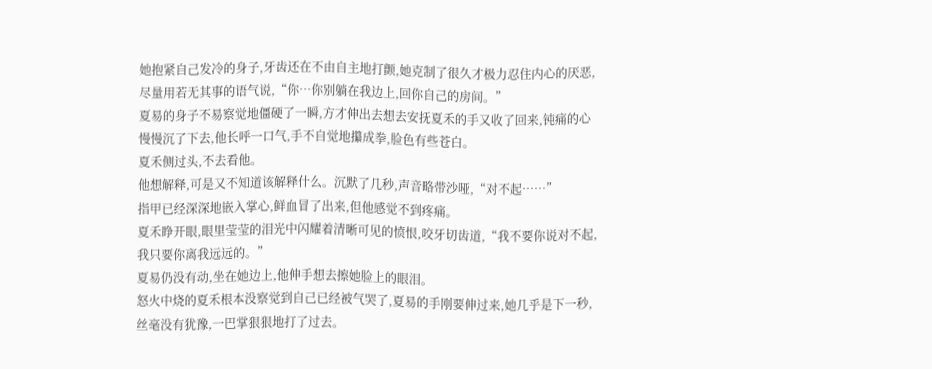她抱紧自己发冷的身子,牙齿还在不由自主地打颤,她克制了很久才极力忍住内心的厌恶,尽量用若无其事的语气说,“你…你别躺在我边上,回你自己的房间。”
夏易的身子不易察觉地僵硬了一瞬,方才伸出去想去安抚夏禾的手又收了回来,钝痛的心慢慢沉了下去,他长呼一口气,手不自觉地攥成拳,脸色有些苍白。
夏禾侧过头,不去看他。
他想解释,可是又不知道该解释什么。沉默了几秒,声音略带沙哑,“对不起……”
指甲已经深深地嵌入掌心,鲜血冒了出来,但他感觉不到疼痛。
夏禾睁开眼,眼里莹莹的泪光中闪耀着清晰可见的愤恨,咬牙切齿道,“我不要你说对不起,我只要你离我远远的。”
夏易仍没有动,坐在她边上,他伸手想去擦她脸上的眼泪。
怒火中烧的夏禾根本没察觉到自己已经被气哭了,夏易的手刚要伸过来,她几乎是下一秒,丝毫没有犹豫,一巴掌狠狠地打了过去。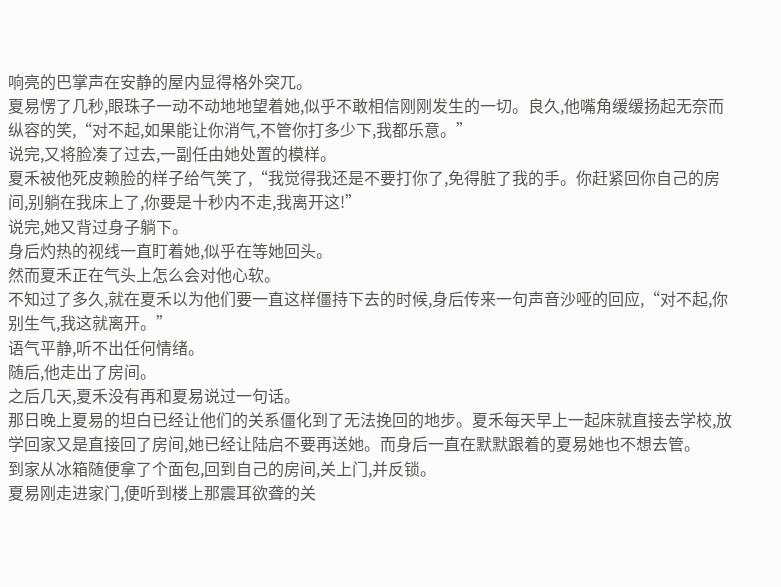响亮的巴掌声在安静的屋内显得格外突兀。
夏易愣了几秒,眼珠子一动不动地地望着她,似乎不敢相信刚刚发生的一切。良久,他嘴角缓缓扬起无奈而纵容的笑,“对不起,如果能让你消气,不管你打多少下,我都乐意。”
说完,又将脸凑了过去,一副任由她处置的模样。
夏禾被他死皮赖脸的样子给气笑了,“我觉得我还是不要打你了,免得脏了我的手。你赶紧回你自己的房间,别躺在我床上了,你要是十秒内不走,我离开这!”
说完,她又背过身子躺下。
身后灼热的视线一直盯着她,似乎在等她回头。
然而夏禾正在气头上怎么会对他心软。
不知过了多久,就在夏禾以为他们要一直这样僵持下去的时候,身后传来一句声音沙哑的回应,“对不起,你别生气,我这就离开。”
语气平静,听不出任何情绪。
随后,他走出了房间。
之后几天,夏禾没有再和夏易说过一句话。
那日晚上夏易的坦白已经让他们的关系僵化到了无法挽回的地步。夏禾每天早上一起床就直接去学校,放学回家又是直接回了房间,她已经让陆启不要再送她。而身后一直在默默跟着的夏易她也不想去管。
到家从冰箱随便拿了个面包,回到自己的房间,关上门,并反锁。
夏易刚走进家门,便听到楼上那震耳欲聋的关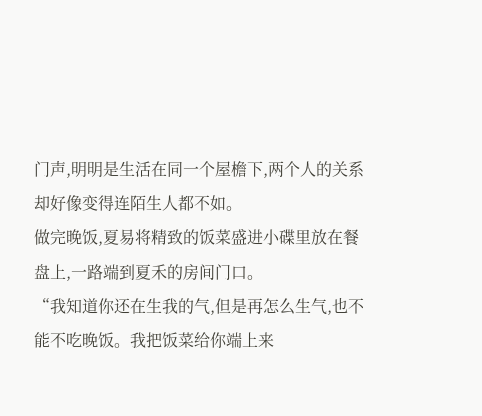门声,明明是生活在同一个屋檐下,两个人的关系却好像变得连陌生人都不如。
做完晚饭,夏易将精致的饭菜盛进小碟里放在餐盘上,一路端到夏禾的房间门口。
“我知道你还在生我的气,但是再怎么生气,也不能不吃晚饭。我把饭菜给你端上来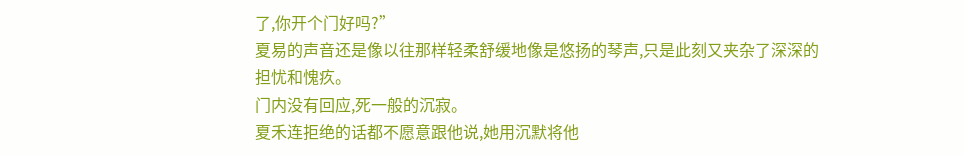了,你开个门好吗?”
夏易的声音还是像以往那样轻柔舒缓地像是悠扬的琴声,只是此刻又夹杂了深深的担忧和愧疚。
门内没有回应,死一般的沉寂。
夏禾连拒绝的话都不愿意跟他说,她用沉默将他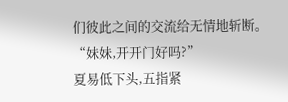们彼此之间的交流给无情地斩断。
“妹妹,开开门好吗?”
夏易低下头,五指紧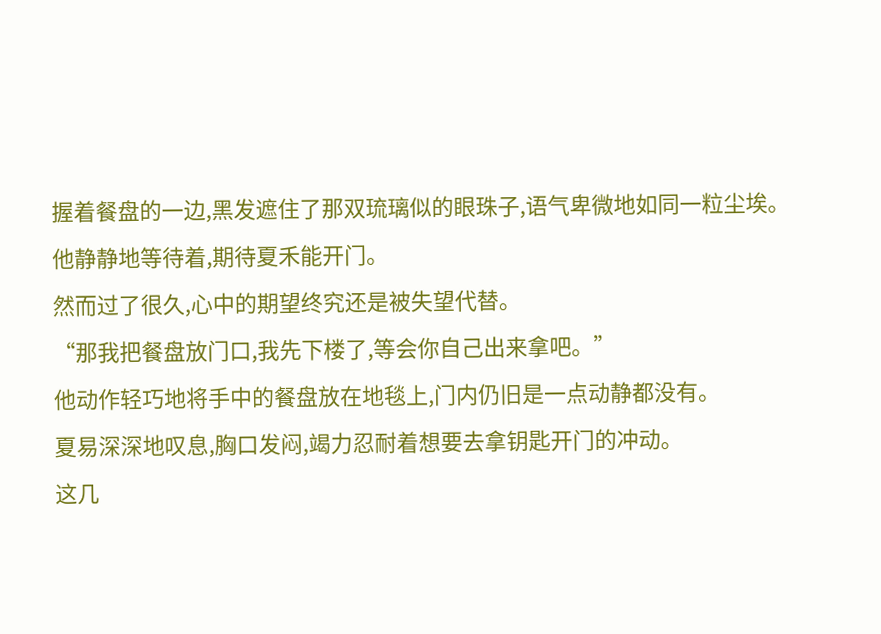握着餐盘的一边,黑发遮住了那双琉璃似的眼珠子,语气卑微地如同一粒尘埃。
他静静地等待着,期待夏禾能开门。
然而过了很久,心中的期望终究还是被失望代替。
“那我把餐盘放门口,我先下楼了,等会你自己出来拿吧。”
他动作轻巧地将手中的餐盘放在地毯上,门内仍旧是一点动静都没有。
夏易深深地叹息,胸口发闷,竭力忍耐着想要去拿钥匙开门的冲动。
这几